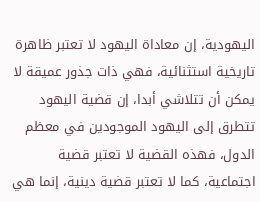اليهودية، إن معاداة اليهود لا تعتبر ظاهرة تاريخية استثنائية، فهي ذات جذور عميقة لا يمكن أن تتلاشي أبدا، إن قضية اليهود تتطرق إلى اليهود الموجودين في معظم الدول، فهذه القضية لا تعتبر قضية اجتماعية، كما لا تعتبر قضية دينية، إنما هي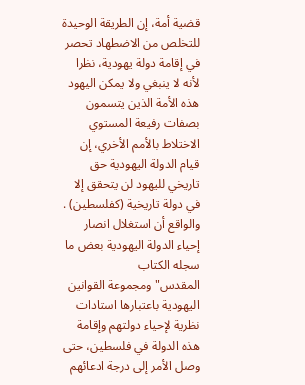قضية أمة، إن الطريقة الوحيدة للتخلص من الاضطهاد تحصر في إقامة دولة يهودية، نظرا لأنه لا ينبغي ولا يمكن اليهود هذه الأمة الذين يتسمون بصفات رفيعة المستوي الاختلاط بالأمم الأخري، إن قيام الدولة اليهودية حق تاريخي لليهود لن يتحقق إلا في دولة تاريخية (كفلسطين) .
والواقع أن استغلال انصار إحياء الدولة اليهودية بعض ما سجله الكتاب المقدس"ومجموعة القوانين اليهودية باعتبارها استادات نظرية لإحياء دولتهم وإقامة هذه الدولة في فلسطين، حتى وصل الأمر إلى درجة ادعائهم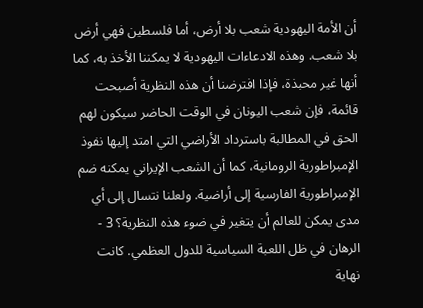أن الأمة اليهودية شعب بلا أرض، أما فلسطين فهي أرض بلا شعب. وهذه الادعاءات اليهودية لا يمكننا الأخذ به، كما أنها غير محبذة، فإذا افترضنا أن هذه النظرية أصبحت قائمة، فإن شعب اليونان في الوقت الحاضر سيكون لهم الحق في المطالبة باسترداد الأراضي التي امتد إليها نفوذ الإمبراطورية الرومانية، كما أن الشعب الإيراني يمكنه ضم الإمبراطورية الفارسية إلى أراضية. ولعلنا نتسال إلى أي مدى يمكن للعالم أن يتغير في ضوء هذه النظرية؟ 3 - الرهان في ظل اللعبة السياسية للدول العظمي. كانت نهاية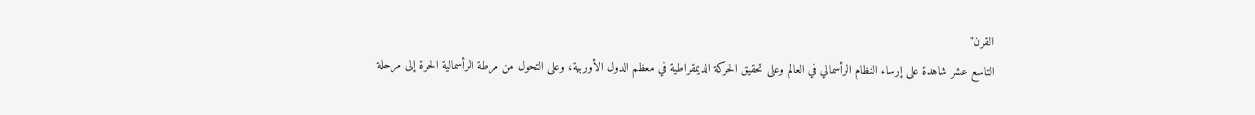القرن"
التاسع عشر شاهدة على إرساء النظام الرأسمالي في العالم وعلى تحقيق الحركة الديمقراطية في معظم الدول الأوربية، وعلى التحول من مرطة الرأسمالية الحرة إلى مرحلة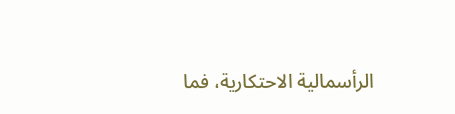الرأسمالية الاحتكارية، فما